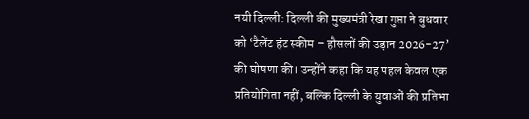नयी दिल्ली: दिल्ली की मुख्यमंत्री रेखा गुप्ता ने बुधवार को ‘टैलेंट हंट स्कीम – हौसलों की उड़ान 2026-27’ की घोषणा की। उन्होंने कहा कि यह पहल केवल एक प्रतियोगिता नहीं, बल्कि दिल्ली के युवाओं की प्रतिभा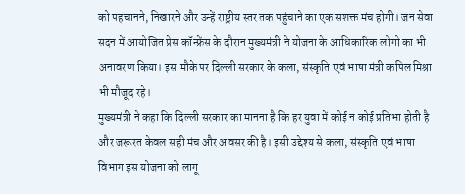को पहचानने, निखारने और उन्हें राष्ट्रीय स्तर तक पहुंचाने का एक सशक्त मंच होगी। जन सेवा सदन में आयोजित प्रेस कॉन्फ्रेंस के दौरान मुख्यमंत्री ने योजना के आधिकारिक लोगो का भी अनावरण किया। इस मौके पर दिल्ली सरकार के कला, संस्कृति एवं भाषा मंत्री कपिल मिश्रा भी मौजूद रहे।
मुख्यमंत्री ने कहा कि दिल्ली सरकार का मानना है कि हर युवा में कोई न कोई प्रतिभा होती है और जरूरत केवल सही मंच और अवसर की है। इसी उद्देश्य से कला, संस्कृति एवं भाषा विभाग इस योजना को लागू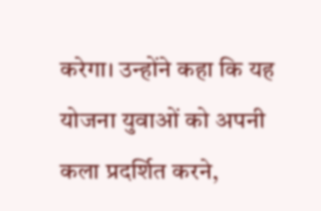करेगा। उन्होंने कहा कि यह योजना युवाओं को अपनी कला प्रदर्शित करने,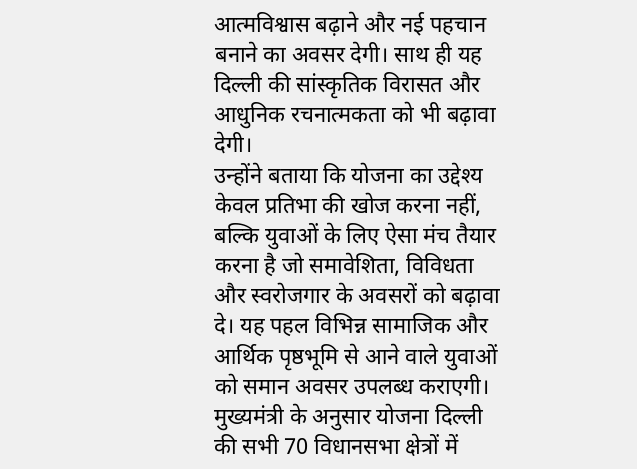आत्मविश्वास बढ़ाने और नई पहचान बनाने का अवसर देगी। साथ ही यह दिल्ली की सांस्कृतिक विरासत और आधुनिक रचनात्मकता को भी बढ़ावा देगी।
उन्होंने बताया कि योजना का उद्देश्य केवल प्रतिभा की खोज करना नहीं, बल्कि युवाओं के लिए ऐसा मंच तैयार करना है जो समावेशिता, विविधता और स्वरोजगार के अवसरों को बढ़ावा दे। यह पहल विभिन्न सामाजिक और आर्थिक पृष्ठभूमि से आने वाले युवाओं को समान अवसर उपलब्ध कराएगी।
मुख्यमंत्री के अनुसार योजना दिल्ली की सभी 70 विधानसभा क्षेत्रों में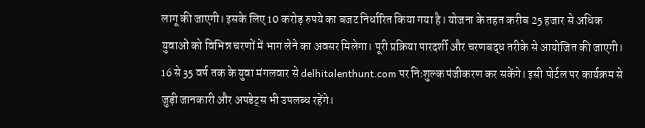लागू की जाएगी। इसके लिए 10 करोड़ रुपये का बजट निर्धारित किया गया है। योजना के तहत करीब 25 हजार से अधिक युवाओं को विभिन्न चरणों में भाग लेने का अवसर मिलेगा। पूरी प्रक्रिया पारदर्शी और चरणबद्ध तरीके से आयोजित की जाएगी। 16 से 35 वर्ष तक के युवा मंगलवार से delhitalenthunt.com पर निःशुल्क पंजीकरण कर सकेंगे। इसी पोर्टल पर कार्यक्रम से जुड़ी जानकारी और अपडेट्स भी उपलब्ध रहेंगे।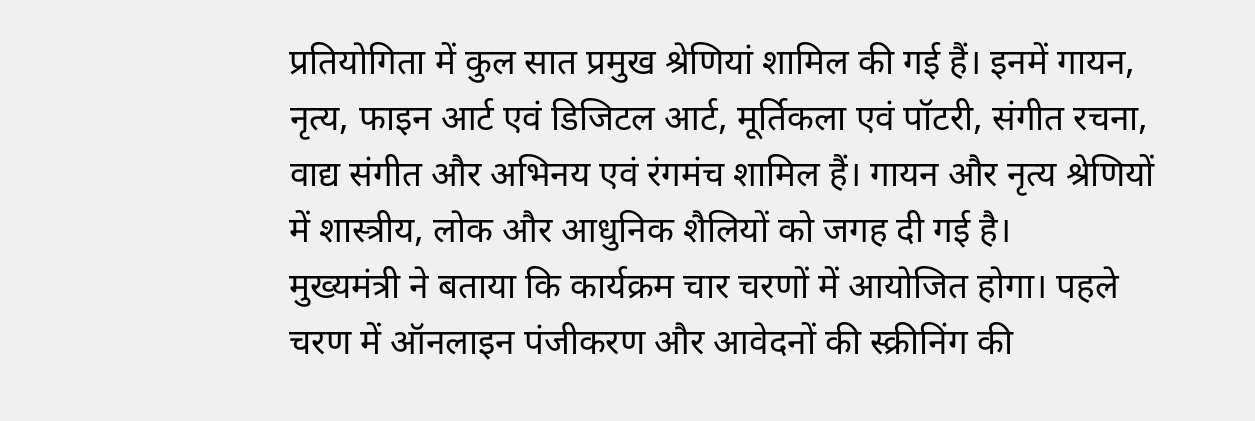प्रतियोगिता में कुल सात प्रमुख श्रेणियां शामिल की गई हैं। इनमें गायन, नृत्य, फाइन आर्ट एवं डिजिटल आर्ट, मूर्तिकला एवं पॉटरी, संगीत रचना, वाद्य संगीत और अभिनय एवं रंगमंच शामिल हैं। गायन और नृत्य श्रेणियों में शास्त्रीय, लोक और आधुनिक शैलियों को जगह दी गई है।
मुख्यमंत्री ने बताया कि कार्यक्रम चार चरणों में आयोजित होगा। पहले चरण में ऑनलाइन पंजीकरण और आवेदनों की स्क्रीनिंग की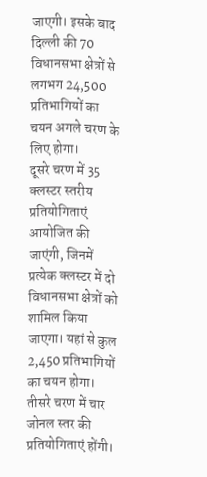जाएगी। इसके बाद दिल्ली की 70 विधानसभा क्षेत्रों से लगभग 24,500 प्रतिभागियों का चयन अगले चरण के लिए होगा।
दूसरे चरण में 35 क्लस्टर स्तरीय प्रतियोगिताएं आयोजित की जाएंगी, जिनमें प्रत्येक क्लस्टर में दो विधानसभा क्षेत्रों को शामिल किया जाएगा। यहां से कुल 2,450 प्रतिभागियों का चयन होगा। तीसरे चरण में चार जोनल स्तर की प्रतियोगिताएं होंगी।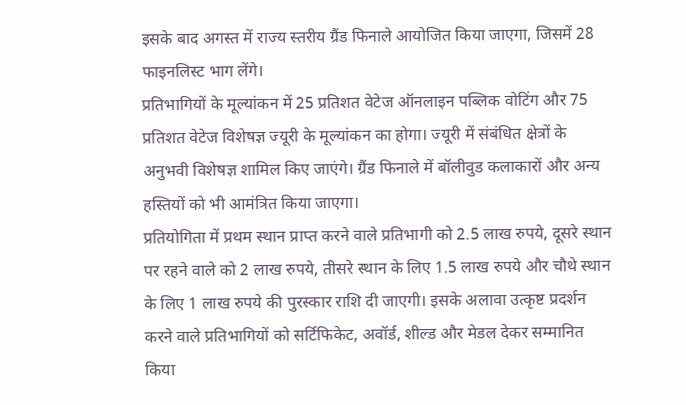इसके बाद अगस्त में राज्य स्तरीय ग्रैंड फिनाले आयोजित किया जाएगा, जिसमें 28 फाइनलिस्ट भाग लेंगे।
प्रतिभागियों के मूल्यांकन में 25 प्रतिशत वेटेज ऑनलाइन पब्लिक वोटिंग और 75 प्रतिशत वेटेज विशेषज्ञ ज्यूरी के मूल्यांकन का होगा। ज्यूरी में संबंधित क्षेत्रों के अनुभवी विशेषज्ञ शामिल किए जाएंगे। ग्रैंड फिनाले में बॉलीवुड कलाकारों और अन्य हस्तियों को भी आमंत्रित किया जाएगा।
प्रतियोगिता में प्रथम स्थान प्राप्त करने वाले प्रतिभागी को 2.5 लाख रुपये, दूसरे स्थान पर रहने वाले को 2 लाख रुपये, तीसरे स्थान के लिए 1.5 लाख रुपये और चौथे स्थान के लिए 1 लाख रुपये की पुरस्कार राशि दी जाएगी। इसके अलावा उत्कृष्ट प्रदर्शन करने वाले प्रतिभागियों को सर्टिफिकेट, अवॉर्ड, शील्ड और मेडल देकर सम्मानित किया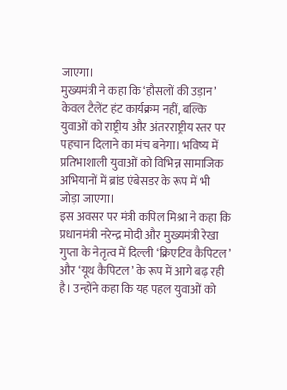जाएगा।
मुख्यमंत्री ने कहा कि ‘हौसलों की उड़ान’ केवल टैलेंट हंट कार्यक्रम नहीं, बल्कि युवाओं को राष्ट्रीय और अंतरराष्ट्रीय स्तर पर पहचान दिलाने का मंच बनेगा। भविष्य में प्रतिभाशाली युवाओं को विभिन्न सामाजिक अभियानों में ब्रांड एंबेसडर के रूप में भी जोड़ा जाएगा।
इस अवसर पर मंत्री कपिल मिश्रा ने कहा कि प्रधानमंत्री नरेन्द्र मोदी और मुख्यमंत्री रेखा गुप्ता के नेतृत्व में दिल्ली ‘क्रिएटिव कैपिटल’ और ‘यूथ कैपिटल’ के रूप में आगे बढ़ रही है। उन्होंने कहा कि यह पहल युवाओं को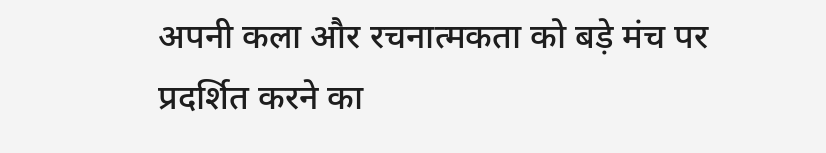अपनी कला और रचनात्मकता को बड़े मंच पर प्रदर्शित करने का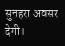सुनहरा अवसर देगी।